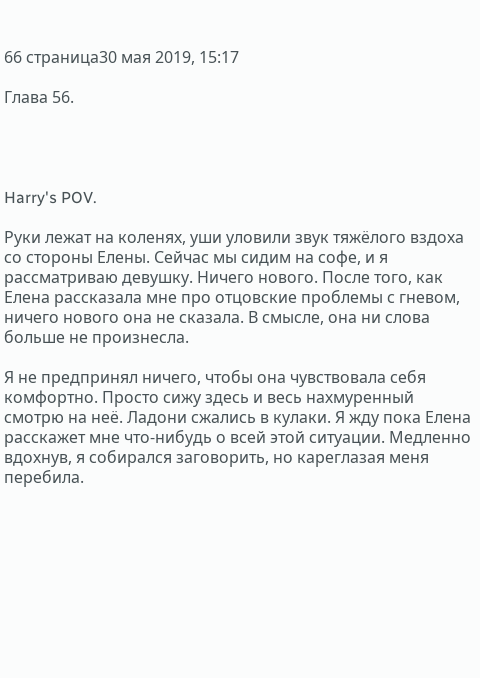66 страница30 мая 2019, 15:17

Глава 56.




Harry's POV.

Руки лежат на коленях, уши уловили звук тяжёлого вздоха со стороны Елены. Сейчас мы сидим на софе, и я рассматриваю девушку. Ничего нового. После того, как Елена рассказала мне про отцовские проблемы с гневом, ничего нового она не сказала. В смысле, она ни слова больше не произнесла.

Я не предпринял ничего, чтобы она чувствовала себя комфортно. Просто сижу здесь и весь нахмуренный смотрю на неё. Ладони сжались в кулаки. Я жду пока Елена расскажет мне что-нибудь о всей этой ситуации. Медленно вдохнув, я собирался заговорить, но кареглазая меня перебила.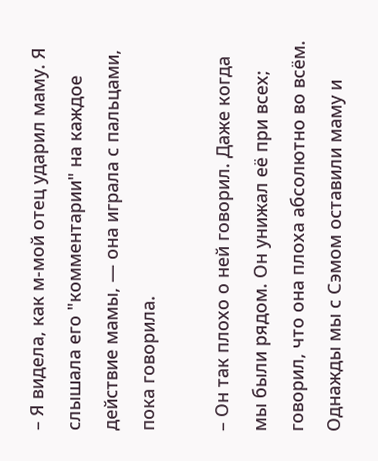– Я видела, как м-мой отец ударил маму. Я слышала его "комментарии" на каждое действие мамы, — она играла с пальцами, пока говорила.

– Он так плохо о ней говорил. Даже когда мы были рядом. Он унижал её при всех; говорил, что она плоха абсолютно во всём. Однажды мы с Сэмом оставили маму и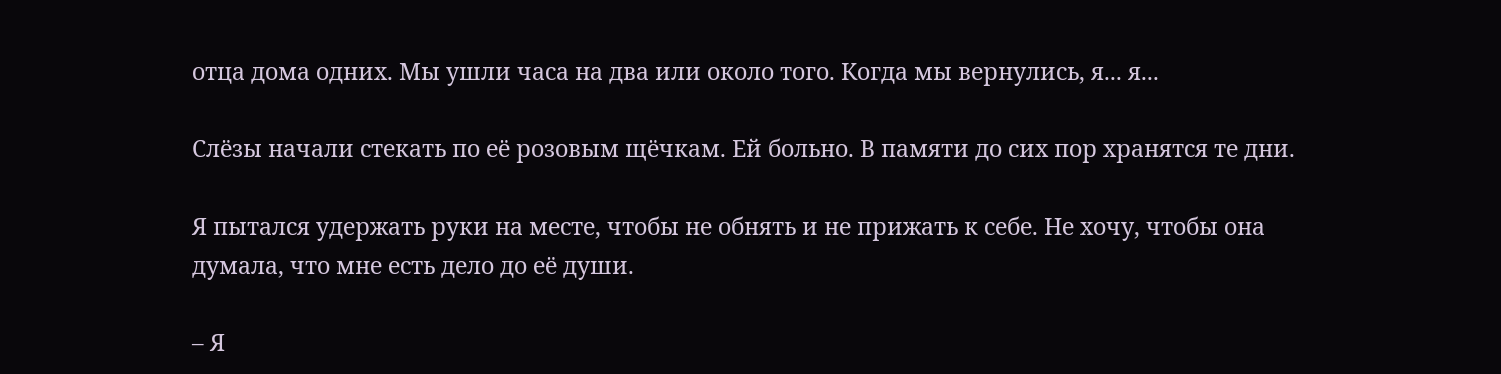отца дома одних. Мы ушли часа на два или около того. Когда мы вернулись, я... я...

Слёзы начали стекать по её розовым щёчкам. Ей больно. В памяти до сих пор хранятся те дни.

Я пытался удержать руки на месте, чтобы не обнять и не прижать к себе. Не хочу, чтобы она думала, что мне есть дело до её души.

– Я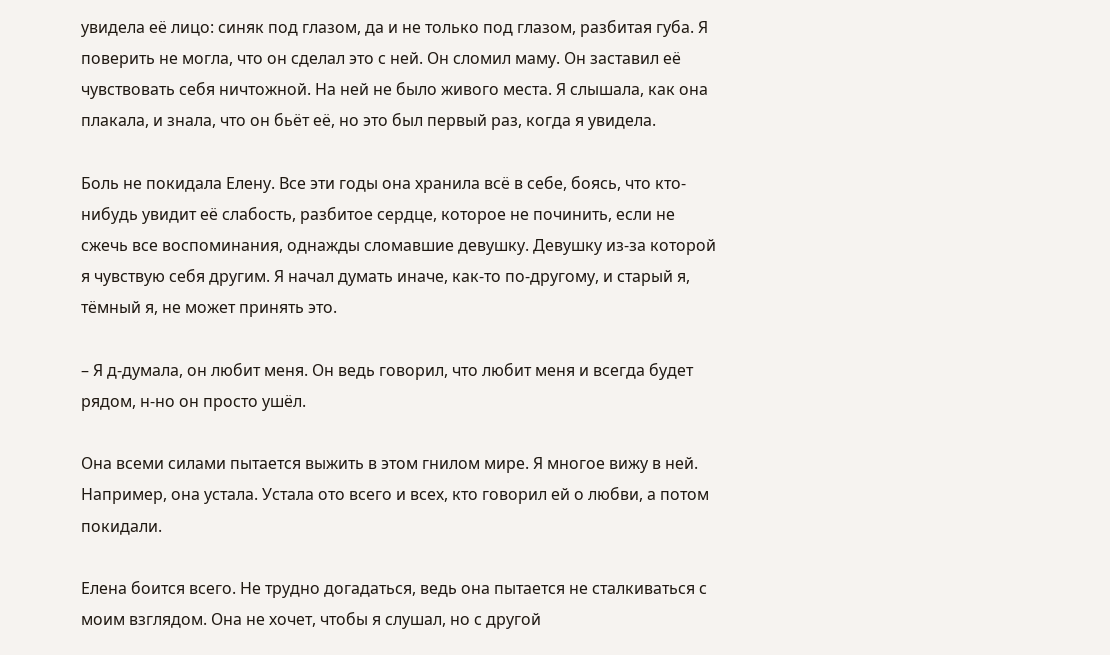увидела её лицо: синяк под глазом, да и не только под глазом, разбитая губа. Я поверить не могла, что он сделал это с ней. Он сломил маму. Он заставил её чувствовать себя ничтожной. На ней не было живого места. Я слышала, как она плакала, и знала, что он бьёт её, но это был первый раз, когда я увидела.

Боль не покидала Елену. Все эти годы она хранила всё в себе, боясь, что кто-нибудь увидит её слабость, разбитое сердце, которое не починить, если не сжечь все воспоминания, однажды сломавшие девушку. Девушку из-за которой я чувствую себя другим. Я начал думать иначе, как-то по-другому, и старый я, тёмный я, не может принять это.

– Я д-думала, он любит меня. Он ведь говорил, что любит меня и всегда будет рядом, н-но он просто ушёл.

Она всеми силами пытается выжить в этом гнилом мире. Я многое вижу в ней. Например, она устала. Устала ото всего и всех, кто говорил ей о любви, а потом покидали.

Елена боится всего. Не трудно догадаться, ведь она пытается не сталкиваться с моим взглядом. Она не хочет, чтобы я слушал, но с другой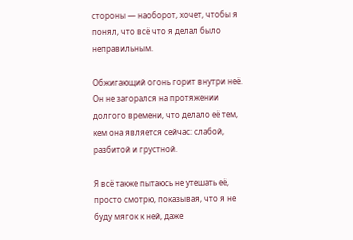стороны — наоборот, хочет, чтобы я понял, что всё что я делал было неправильным.

Обжигающий огонь горит внутри неё. Он не загорался на протяжении долгого времени, что делало её тем, кем она является сейчас: слабой, разбитой и грустной.

Я всё также пытаюсь не утешать её, просто смотрю, показывая, что я не буду мягок к ней, даже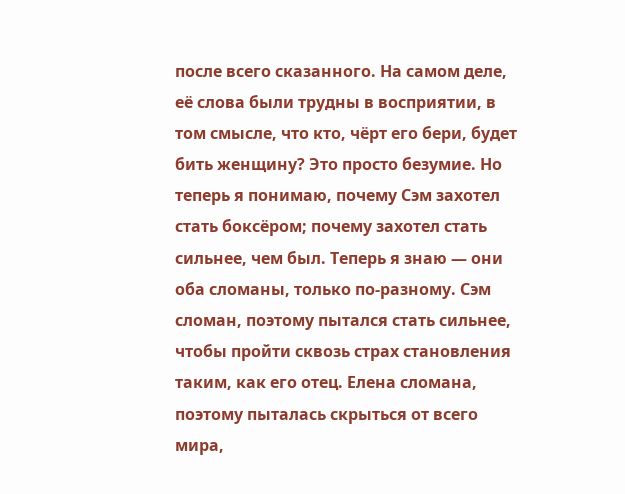после всего сказанного. На самом деле, её слова были трудны в восприятии, в том смысле, что кто, чёрт его бери, будет бить женщину? Это просто безумие. Но теперь я понимаю, почему Сэм захотел стать боксёром; почему захотел стать сильнее, чем был. Теперь я знаю — они оба сломаны, только по-разному. Сэм сломан, поэтому пытался стать сильнее, чтобы пройти сквозь страх становления таким, как его отец. Елена сломана, поэтому пыталась скрыться от всего мира,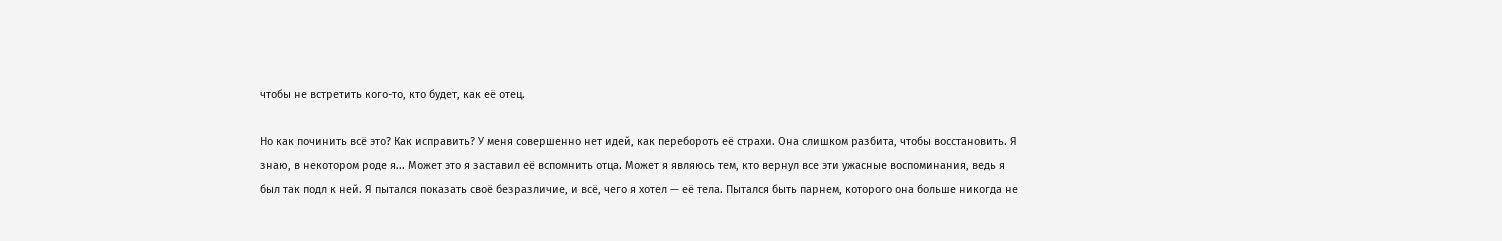чтобы не встретить кого-то, кто будет, как её отец.

Но как починить всё это? Как исправить? У меня совершенно нет идей, как перебороть её страхи. Она слишком разбита, чтобы восстановить. Я знаю, в некотором роде я... Может это я заставил её вспомнить отца. Может я являюсь тем, кто вернул все эти ужасные воспоминания, ведь я был так подл к ней. Я пытался показать своё безразличие, и всё, чего я хотел — её тела. Пытался быть парнем, которого она больше никогда не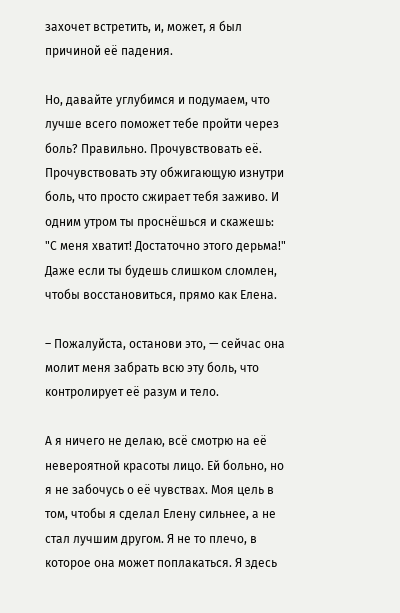захочет встретить, и, может, я был причиной её падения.

Но, давайте углубимся и подумаем, что лучше всего поможет тебе пройти через боль? Правильно. Прочувствовать её. Прочувствовать эту обжигающую изнутри боль, что просто сжирает тебя заживо. И одним утром ты проснёшься и скажешь: "С меня хватит! Достаточно этого дерьма!" Даже если ты будешь слишком сломлен, чтобы восстановиться, прямо как Елена.

– Пожалуйста, останови это, — сейчас она молит меня забрать всю эту боль, что контролирует её разум и тело.

А я ничего не делаю, всё смотрю на её невероятной красоты лицо. Ей больно, но я не забочусь о её чувствах. Моя цель в том, чтобы я сделал Елену сильнее, а не стал лучшим другом. Я не то плечо, в которое она может поплакаться. Я здесь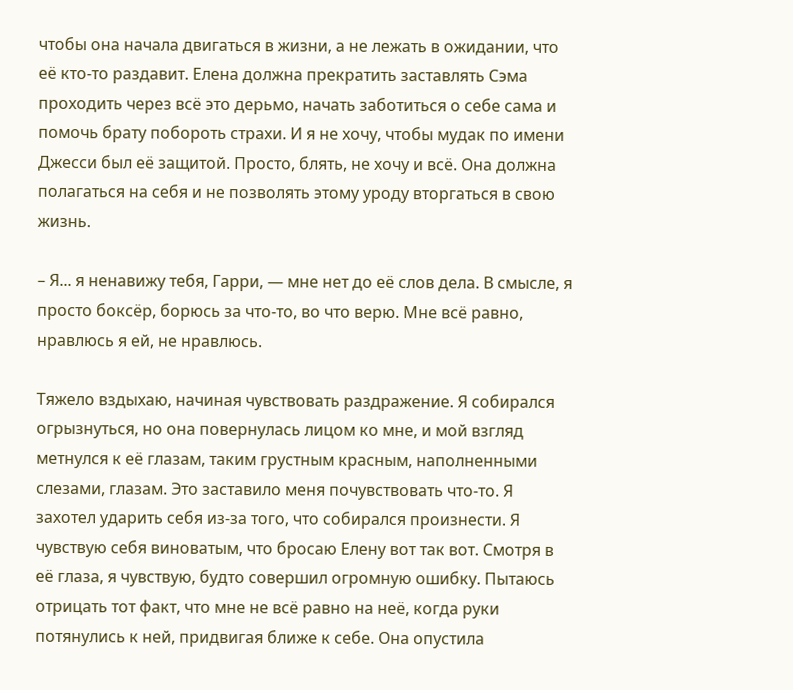чтобы она начала двигаться в жизни, а не лежать в ожидании, что её кто-то раздавит. Елена должна прекратить заставлять Сэма проходить через всё это дерьмо, начать заботиться о себе сама и помочь брату побороть страхи. И я не хочу, чтобы мудак по имени Джесси был её защитой. Просто, блять, не хочу и всё. Она должна полагаться на себя и не позволять этому уроду вторгаться в свою жизнь.

– Я... я ненавижу тебя, Гарри, — мне нет до её слов дела. В смысле, я просто боксёр, борюсь за что-то, во что верю. Мне всё равно, нравлюсь я ей, не нравлюсь.

Тяжело вздыхаю, начиная чувствовать раздражение. Я собирался огрызнуться, но она повернулась лицом ко мне, и мой взгляд метнулся к её глазам, таким грустным красным, наполненными слезами, глазам. Это заставило меня почувствовать что-то. Я захотел ударить себя из-за того, что собирался произнести. Я чувствую себя виноватым, что бросаю Елену вот так вот. Смотря в её глаза, я чувствую, будто совершил огромную ошибку. Пытаюсь отрицать тот факт, что мне не всё равно на неё, когда руки потянулись к ней, придвигая ближе к себе. Она опустила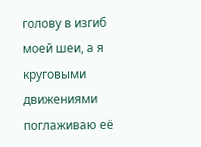голову в изгиб моей шеи, а я круговыми движениями поглаживаю её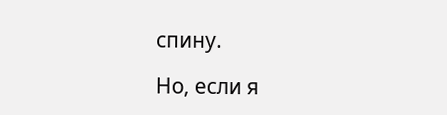спину.

Но, если я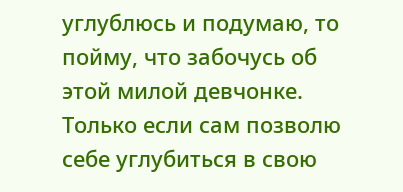углублюсь и подумаю, то пойму, что забочусь об этой милой девчонке. Только если сам позволю себе углубиться в свою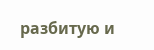разбитую и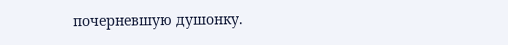почерневшую душонку.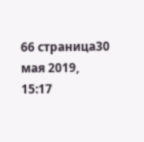66 страница30 мая 2019, 15:17